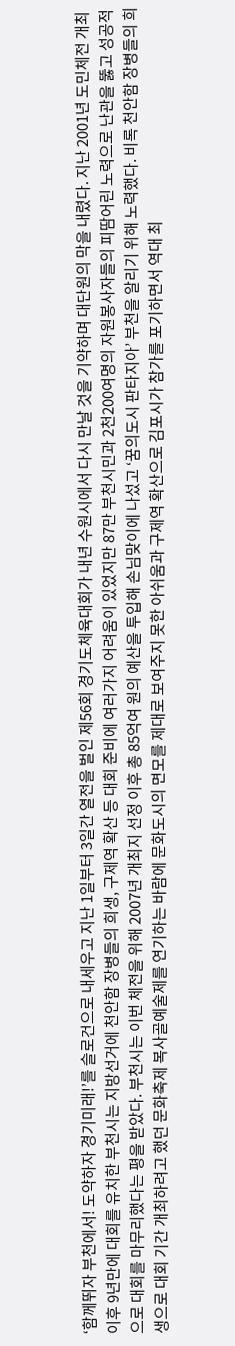‘함께뛰자 부천에서! 도약하자 경기미래!’를 슬로건으로 내세우고 지난 1일부터 3일간 열전을 벌인 제56회 경기도체육대회가 내년 수원시에서 다시 만날 것을 기약하며 대단원의 막을 내렸다. 지난 2001년 도민체전 개최 이후 9년만에 대회를 유치한 부천시는 지방선거에 천안함 장병들의 희생, 구제역 확산 등 대회 준비에 여러가지 어려움이 있었지만 87만 부천시민과 2천200여명의 자원봉사자들의 피땀어린 노력으로 난관을 뚫고 성공적으로 대회를 마무리했다는 평을 받았다. 부천시는 이번 체전을 위해 2007년 개최지 선정 이후 총 85억여 원의 예산을 투입해 손님맞이에 나섰고 ‘꿈의도시 판타지아’ 부천을 알리기 위해 노력했다. 비록 천안함 장병들의 희생으로 대회 기간 개최하려고 했던 문화축제 복사골예술제를 연기하는 바람에 문화도시의 면모를 제대로 보여주지 못한 아쉬움과 구제역 확산으로 김포시가 참가를 포기하면서 역대 최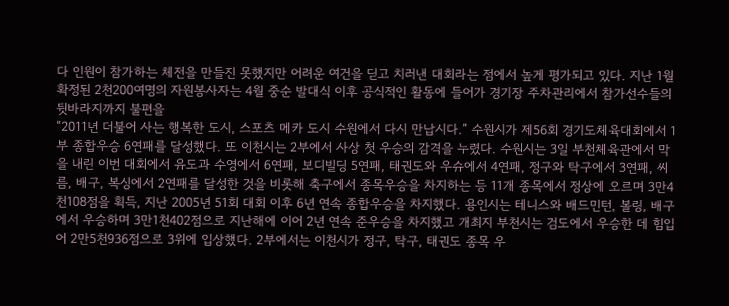다 인원이 참가하는 체전을 만들진 못했지만 어려운 여건을 딛고 치러낸 대회라는 점에서 높게 평가되고 있다. 지난 1월 확정된 2천200여명의 자원봉사자는 4월 중순 발대식 이후 공식적인 활동에 들어가 경기장 주차관리에서 참가선수들의 뒷바라지까지 불편을
“2011년 더불어 사는 행복한 도시, 스포츠 메카 도시 수원에서 다시 만납시다.” 수원시가 제56회 경기도체육대회에서 1부 종합우승 6연패를 달성했다. 또 이천시는 2부에서 사상 첫 우승의 감격을 누렸다. 수원시는 3일 부천체육관에서 막을 내린 이번 대회에서 유도과 수영에서 6연패, 보디빌딩 5연패, 태권도와 우슈에서 4연패, 정구와 탁구에서 3연패, 씨름, 배구, 복싱에서 2연패를 달성한 것을 비롯해 축구에서 종목우승을 차지하는 등 11개 종목에서 정상에 오르며 3만4천108점을 획득, 지난 2005년 51회 대회 이후 6년 연속 종합우승을 차지했다. 용인시는 테니스와 배드민턴, 볼링, 배구에서 우승하며 3만1천402점으로 지난해에 이어 2년 연속 준우승을 차지했고 개최지 부천시는 검도에서 우승한 데 힘입어 2만5천936점으로 3위에 입상했다. 2부에서는 이천시가 정구, 탁구, 태권도 종목 우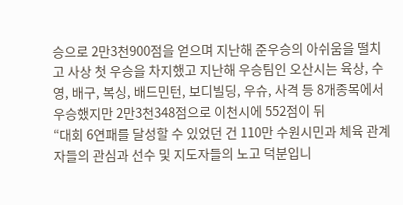승으로 2만3천900점을 얻으며 지난해 준우승의 아쉬움을 떨치고 사상 첫 우승을 차지했고 지난해 우승팀인 오산시는 육상, 수영, 배구, 복싱, 배드민턴, 보디빌딩, 우슈, 사격 등 8개종목에서 우승했지만 2만3천348점으로 이천시에 552점이 뒤
“대회 6연패를 달성할 수 있었던 건 110만 수원시민과 체육 관계자들의 관심과 선수 및 지도자들의 노고 덕분입니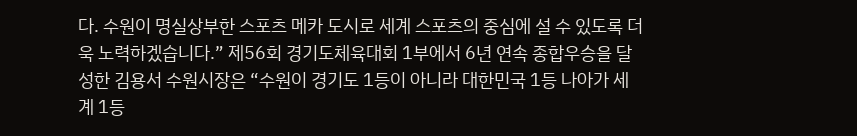다. 수원이 명실상부한 스포츠 메카 도시로 세계 스포츠의 중심에 설 수 있도록 더욱 노력하겠습니다.” 제56회 경기도체육대회 1부에서 6년 연속 종합우승을 달성한 김용서 수원시장은 “수원이 경기도 1등이 아니라 대한민국 1등 나아가 세계 1등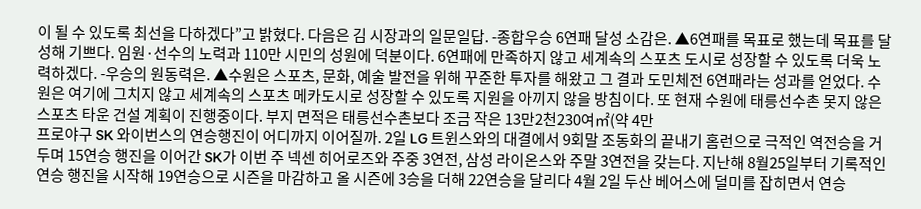이 될 수 있도록 최선을 다하겠다”고 밝혔다. 다음은 김 시장과의 일문일답. -종합우승 6연패 달성 소감은. ▲6연패를 목표로 했는데 목표를 달성해 기쁘다. 임원·선수의 노력과 110만 시민의 성원에 덕분이다. 6연패에 만족하지 않고 세계속의 스포츠 도시로 성장할 수 있도록 더욱 노력하겠다. -우승의 원동력은. ▲수원은 스포츠, 문화, 예술 발전을 위해 꾸준한 투자를 해왔고 그 결과 도민체전 6연패라는 성과를 얻었다. 수원은 여기에 그치지 않고 세계속의 스포츠 메카도시로 성장할 수 있도록 지원을 아끼지 않을 방침이다. 또 현재 수원에 태릉선수촌 못지 않은 스포츠 타운 건설 계획이 진행중이다. 부지 면적은 태릉선수촌보다 조금 작은 13만2천230여㎡(약 4만
프로야구 SK 와이번스의 연승행진이 어디까지 이어질까. 2일 LG 트윈스와의 대결에서 9회말 조동화의 끝내기 홈런으로 극적인 역전승을 거두며 15연승 행진을 이어간 SK가 이번 주 넥센 히어로즈와 주중 3연전, 삼성 라이온스와 주말 3연전을 갖는다. 지난해 8월25일부터 기록적인 연승 행진을 시작해 19연승으로 시즌을 마감하고 올 시즌에 3승을 더해 22연승을 달리다 4월 2일 두산 베어스에 덜미를 잡히면서 연승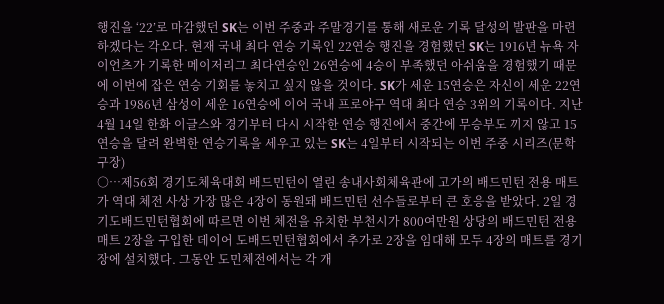행진을 ‘22’로 마감했던 SK는 이번 주중과 주말경기를 통해 새로운 기록 달성의 발판을 마련하겠다는 각오다. 현재 국내 최다 연승 기록인 22연승 행진을 경험했던 SK는 1916년 뉴욕 자이언츠가 기록한 메이저리그 최다연승인 26연승에 4승이 부족했던 아쉬움을 경험했기 때문에 이번에 잡은 연승 기회를 놓치고 싶지 않을 것이다. SK가 세운 15연승은 자신이 세운 22연승과 1986년 삼성이 세운 16연승에 이어 국내 프로야구 역대 최다 연승 3위의 기록이다. 지난 4월 14일 한화 이글스와 경기부터 다시 시작한 연승 행진에서 중간에 무승부도 끼지 않고 15연승을 달려 완벽한 연승기록을 세우고 있는 SK는 4일부터 시작되는 이번 주중 시리즈(문학구장)
○…제56회 경기도체육대회 배드민턴이 열린 송내사회체육관에 고가의 배드민턴 전용 매트가 역대 체전 사상 가장 많은 4장이 동원돼 배드민턴 선수들로부터 큰 호응을 받았다. 2일 경기도배드민턴협회에 따르면 이번 체전을 유치한 부천시가 800여만원 상당의 배드민턴 전용 매트 2장을 구입한 데이어 도배드민턴협회에서 추가로 2장을 임대해 모두 4장의 매트를 경기장에 설치했다. 그동안 도민체전에서는 각 개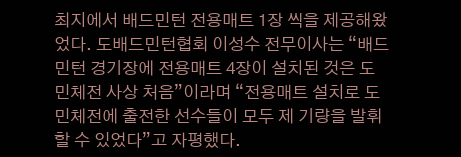최지에서 배드민턴 전용매트 1장 씩을 제공해왔었다. 도배드민턴협회 이성수 전무이사는 “배드민턴 경기장에 전용매트 4장이 설치된 것은 도민체전 사상 처음”이라며 “전용매트 설치로 도민체전에 출전한 선수들이 모두 제 기량을 발휘할 수 있었다”고 자평했다.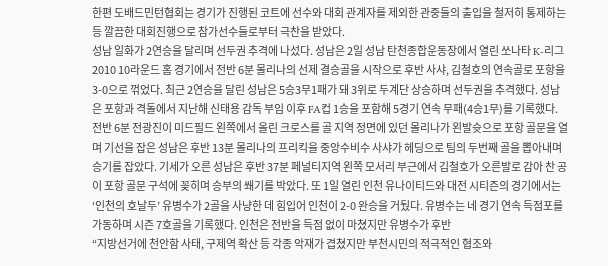한편 도배드민턴협회는 경기가 진행된 코트에 선수와 대회 관계자를 제외한 관중들의 출입을 철저히 통제하는 등 깔끔한 대회진행으로 참가선수들로부터 극찬을 받았다.
성남 일화가 2연승을 달리며 선두권 추격에 나섰다. 성남은 2일 성남 탄천종합운동장에서 열린 쏘나타 K-리그 2010 10라운드 홈 경기에서 전반 6분 몰리나의 선제 결승골을 시작으로 후반 사샤, 김철호의 연속골로 포항을 3-0으로 꺾었다. 최근 2연승을 달린 성남은 5승3무1패가 돼 3위로 두계단 상승하며 선두권을 추격했다. 성남은 포항과 격돌에서 지난해 신태용 감독 부임 이후 FA컵 1승을 포함해 5경기 연속 무패(4승1무)를 기록했다. 전반 6분 전광진이 미드필드 왼쪽에서 올린 크로스를 골 지역 정면에 있던 몰리나가 왼발슛으로 포항 골문을 열며 기선을 잡은 성남은 후반 13분 몰리나의 프리킥을 중앙수비수 사샤가 헤딩으로 팀의 두번째 골을 뽑아내며 승기를 잡았다. 기세가 오른 성남은 후반 37분 페널티지역 왼쪽 모서리 부근에서 김철호가 오른발로 감아 찬 공이 포항 골문 구석에 꽂히며 승부의 쐐기를 박았다. 또 1일 열린 인천 유나이티드와 대전 시티즌의 경기에서는 ‘인천의 호날두’ 유병수가 2골을 사냥한 데 힘입어 인천이 2-0 완승을 거뒀다. 유병수는 네 경기 연속 득점포를 가동하며 시즌 7호골을 기록했다. 인천은 전반을 득점 없이 마쳤지만 유병수가 후반
“지방선거에 천안함 사태, 구제역 확산 등 각종 악재가 겹쳤지만 부천시민의 적극적인 협조와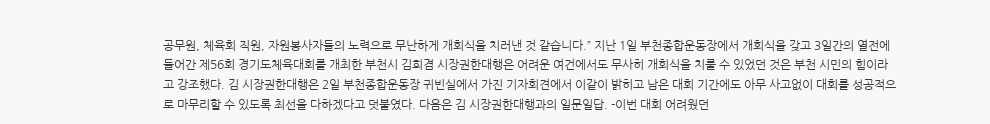공무원, 체육회 직원, 자원봉사자들의 노력으로 무난하게 개회식을 치러낸 것 같습니다.” 지난 1일 부천종합운동장에서 개회식을 갖고 3일간의 열전에 들어간 제56회 경기도체육대회를 개최한 부천시 김희겸 시장권한대행은 어려운 여건에서도 무사히 개회식을 치룰 수 있었던 것은 부천 시민의 힘이라고 강조했다. 김 시장권한대행은 2일 부천종합운동장 귀빈실에서 가진 기자회견에서 이같이 밝히고 남은 대회 기간에도 아무 사고없이 대회를 성공적으로 마무리할 수 있도록 최선을 다하겠다고 덧붙였다. 다음은 김 시장권한대행과의 일문일답. -이번 대회 어려웠던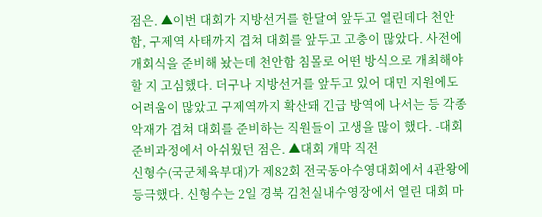점은. ▲이번 대회가 지방선거를 한달여 앞두고 열린데다 천안함, 구제역 사태까지 겹쳐 대회를 앞두고 고충이 많았다. 사전에 개회식을 준비해 놨는데 천안함 침몰로 어떤 방식으로 개최해야 할 지 고심했다. 더구나 지방선거를 앞두고 있어 대민 지원에도 어려움이 많았고 구제역까지 확산돼 긴급 방역에 나서는 등 각종 악재가 겹쳐 대회를 준비하는 직원들이 고생을 많이 했다. -대회 준비과정에서 아쉬웠던 점은. ▲대회 개막 직전
신형수(국군체육부대)가 제82회 전국동아수영대회에서 4관왕에 등극했다. 신형수는 2일 경북 김천실내수영장에서 열린 대회 마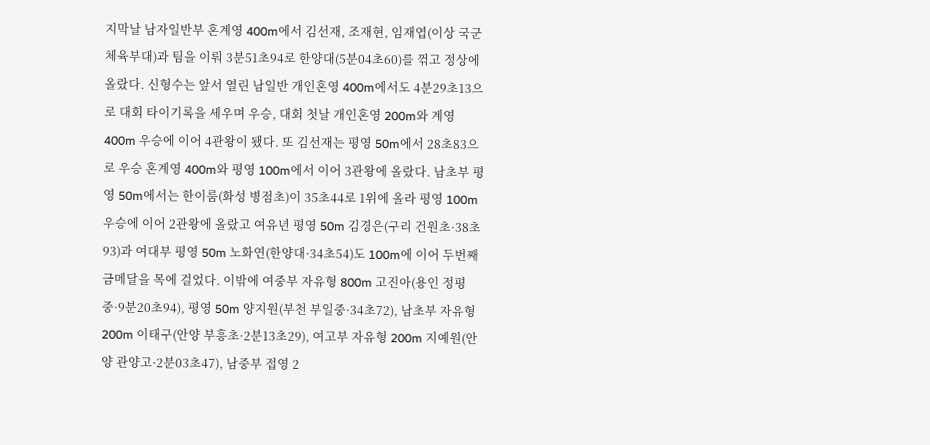지막날 남자일반부 혼계영 400m에서 김선재, 조재현, 임재엽(이상 국군체육부대)과 팀을 이뤄 3분51초94로 한양대(5분04초60)를 꺾고 정상에 올랐다. 신형수는 앞서 열린 남일반 개인혼영 400m에서도 4분29초13으로 대회 타이기록을 세우며 우승, 대회 첫날 개인혼영 200m와 계영 400m 우승에 이어 4관왕이 됐다. 또 김선재는 평영 50m에서 28초83으로 우승 혼계영 400m와 평영 100m에서 이어 3관왕에 올랐다. 남초부 평영 50m에서는 한이룸(화성 병점초)이 35초44로 1위에 올라 평영 100m 우승에 이어 2관왕에 올랐고 여유년 평영 50m 김경은(구리 건원초·38초93)과 여대부 평영 50m 노화연(한양대·34초54)도 100m에 이어 두번째 금메달을 목에 걸었다. 이밖에 여중부 자유형 800m 고진아(용인 정평중·9분20초94), 평영 50m 양지원(부천 부일중·34초72), 남초부 자유형 200m 이태구(안양 부흥초·2분13초29), 여고부 자유형 200m 지예원(안양 관양고·2분03초47), 남중부 접영 2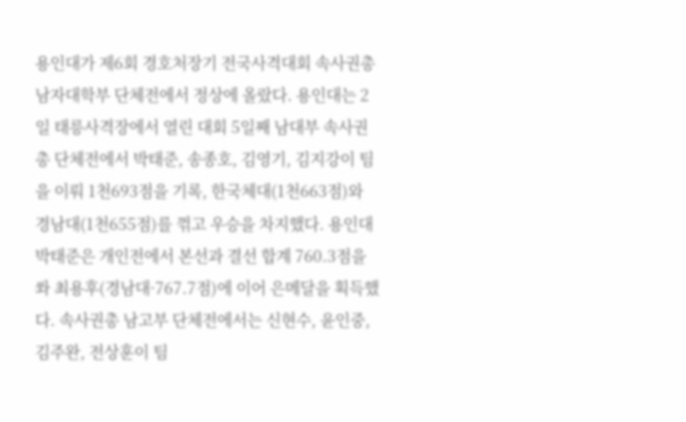용인대가 제6회 경호처장기 전국사격대회 속사권총 남자대학부 단체전에서 정상에 올랐다. 용인대는 2일 태릉사격장에서 열린 대회 5일째 남대부 속사권총 단체전에서 박태준, 송종호, 김영기, 김지강이 팀을 이뤄 1천693점을 기록, 한국체대(1천663점)와 경남대(1천655점)를 꺾고 우승을 차지했다. 용인대 박태준은 개인전에서 본선과 결선 합계 760.3점을 쏴 최용후(경남대·767.7점)에 이어 은메달을 획득했다. 속사권총 남고부 단체전에서는 신현수, 윤인중, 김주완, 전상훈이 팀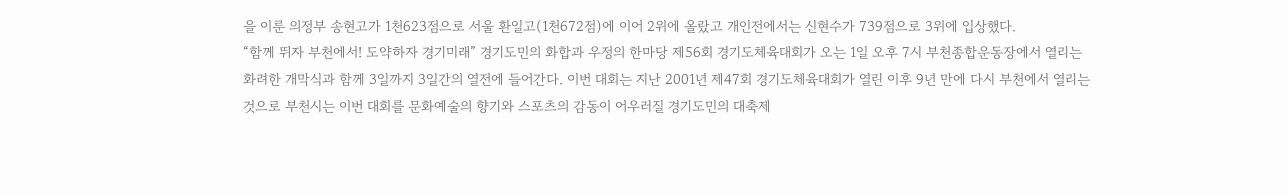을 이룬 의정부 송현고가 1천623점으로 서울 환일고(1천672점)에 이어 2위에 올랐고 개인전에서는 신현수가 739점으로 3위에 입상했다.
“함께 뛰자 부천에서! 도약하자 경기미래” 경기도민의 화합과 우정의 한마당 제56회 경기도체육대회가 오는 1일 오후 7시 부천종합운동장에서 열리는 화려한 개막식과 함께 3일까지 3일간의 열전에 들어간다. 이번 대회는 지난 2001년 제47회 경기도체육대회가 열린 이후 9년 만에 다시 부천에서 열리는 것으로 부천시는 이번 대회를 문화예술의 향기와 스포츠의 감동이 어우러질 경기도민의 대축제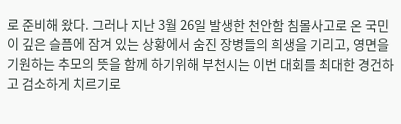로 준비해 왔다. 그러나 지난 3월 26일 발생한 천안함 침몰사고로 온 국민이 깊은 슬픔에 잠겨 있는 상황에서 숨진 장병들의 희생을 기리고, 영면을 기원하는 추모의 뜻을 함께 하기위해 부천시는 이번 대회를 최대한 경건하고 검소하게 치르기로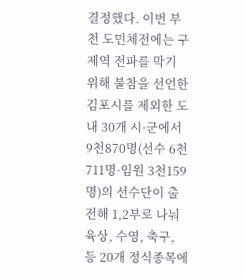결정했다. 이번 부천 도민체전에는 구제역 전파를 막기 위해 불참을 선언한 김포시를 제외한 도내 30개 시·군에서 9천870명(선수 6천711명·임원 3천159명)의 선수단이 출전해 1,2부로 나눠 육상, 수영, 축구, 등 20개 정식종목에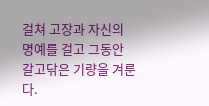걸쳐 고장과 자신의 명예를 걸고 그동안 갈고닦은 기량을 겨룬다.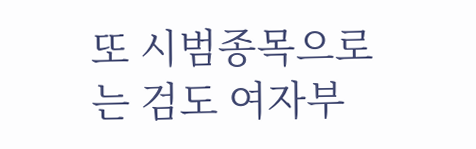또 시범종목으로는 검도 여자부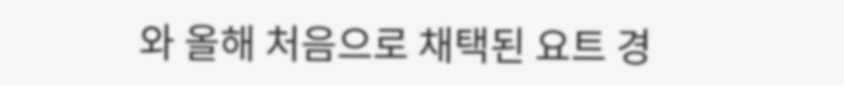와 올해 처음으로 채택된 요트 경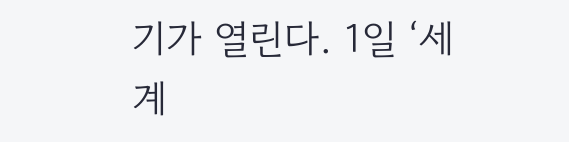기가 열린다. 1일 ‘세계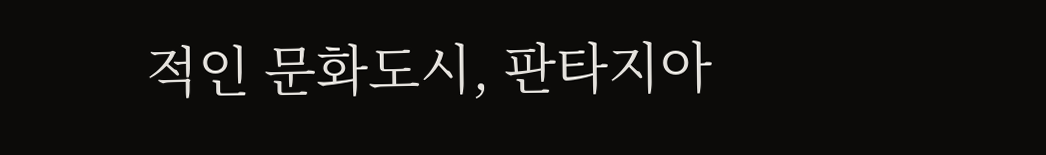적인 문화도시, 판타지아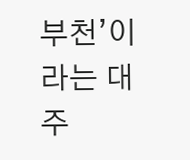부천’이라는 대주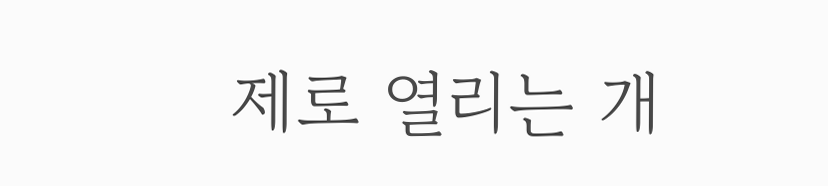제로 열리는 개